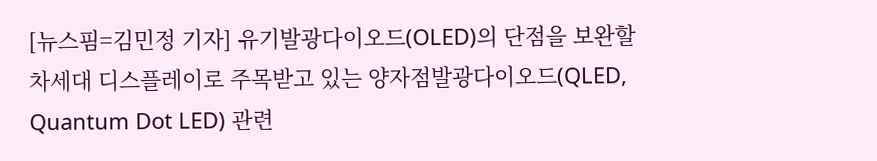[뉴스핌=김민정 기자] 유기발광다이오드(OLED)의 단점을 보완할 차세대 디스플레이로 주목받고 있는 양자점발광다이오드(QLED, Quantum Dot LED) 관련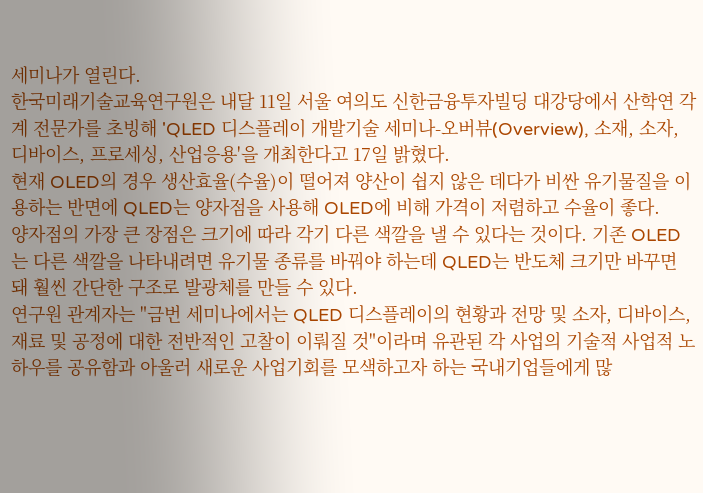세미나가 열린다.
한국미래기술교육연구원은 내달 11일 서울 여의도 신한금융투자빌딩 대강당에서 산학연 각계 전문가를 초빙해 'QLED 디스플레이 개발기술 세미나-오버뷰(Overview), 소재, 소자, 디바이스, 프로세싱, 산업응용'을 개최한다고 17일 밝혔다.
현재 OLED의 경우 생산효율(수율)이 떨어져 양산이 쉽지 않은 데다가 비싼 유기물질을 이용하는 반면에 QLED는 양자점을 사용해 OLED에 비해 가격이 저렴하고 수율이 좋다.
양자점의 가장 큰 장점은 크기에 따라 각기 다른 색깔을 낼 수 있다는 것이다. 기존 OLED는 다른 색깔을 나타내려면 유기물 종류를 바꿔야 하는데 QLED는 반도체 크기만 바꾸면 돼 훨씬 간단한 구조로 발광체를 만들 수 있다.
연구원 관계자는 "금번 세미나에서는 QLED 디스플레이의 현황과 전망 및 소자, 디바이스, 재료 및 공정에 대한 전반적인 고찰이 이뤄질 것"이라며 유관된 각 사업의 기술적 사업적 노하우를 공유함과 아울러 새로운 사업기회를 모색하고자 하는 국내기업들에게 많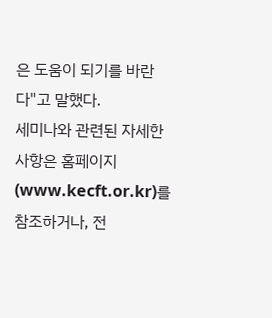은 도움이 되기를 바란다"고 말했다.
세미나와 관련된 자세한 사항은 홈페이지(www.kecft.or.kr)를 참조하거나, 전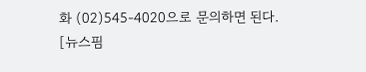화 (02)545-4020으로 문의하면 된다.
[뉴스핌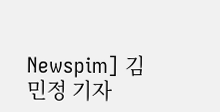Newspim] 김민정 기자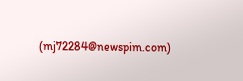(mj72284@newspim.com)